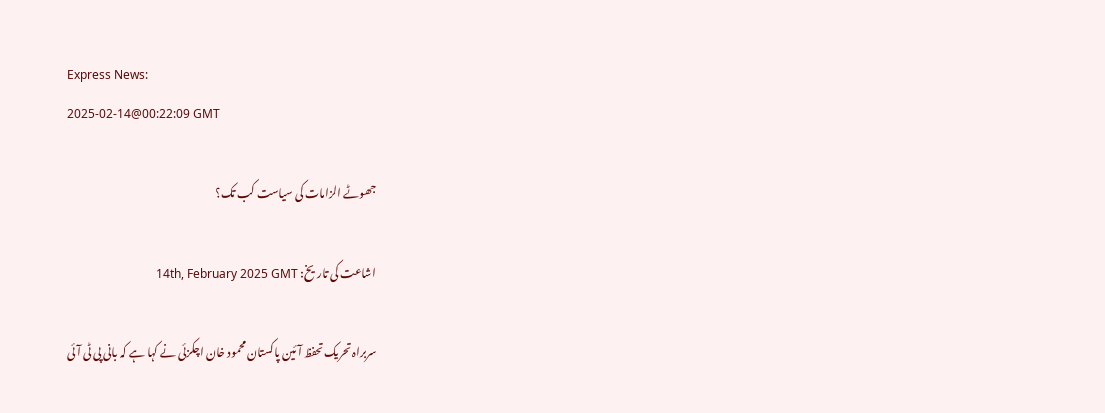Express News:
2025-02-14@00:22:09 GMT

جھوٹے الزامات کی سیاست کب تک؟

اشاعت کی تاریخ: 14th, February 2025 GMT

سربراہ تحریک تحفظ آئین پاکستان محمود خان اچکزئی نے کہا ہے کہ بانی پی ٹی آئی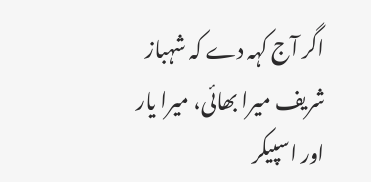اگر آج کہہ دے کہ شہباز شریف میرا بھائی، میرا یار اور اسپیکر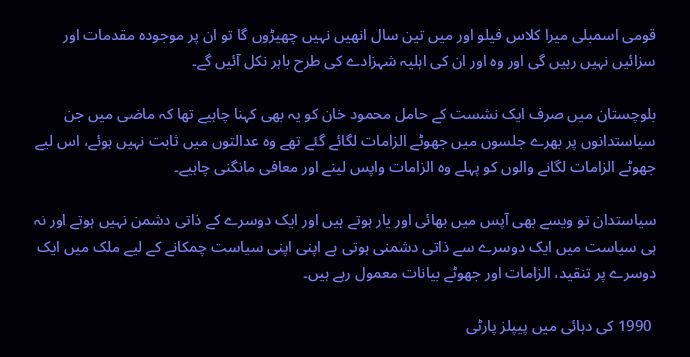قومی اسمبلی میرا کلاس فیلو اور میں تین سال انھیں نہیں چھیڑوں گا تو ان پر موجودہ مقدمات اور سزائیں نہیں رہیں گی اور وہ اور ان کی اہلیہ شہزادے کی طرح باہر نکل آئیں گے۔

بلوچستان میں صرف ایک نشست کے حامل محمود خان کو یہ بھی کہنا چاہیے تھا کہ ماضی میں جن سیاستدانوں پر بھرے جلسوں میں جھوٹے الزامات لگائے گئے تھے وہ عدالتوں میں ثابت نہیں ہوئے، اس لیے جھوٹے الزامات لگانے والوں کو پہلے وہ الزامات واپس لینے اور معافی مانگنی چاہیے۔

سیاستدان تو ویسے بھی آپس میں بھائی اور یار ہوتے ہیں اور ایک دوسرے کے ذاتی دشمن نہیں ہوتے اور نہ ہی سیاست میں ایک دوسرے سے ذاتی دشمنی ہوتی ہے اپنی اپنی سیاست چمکانے کے لیے ملک میں ایک دوسرے پر تنقید، الزامات اور جھوٹے بیانات معمول رہے ہیں۔

 1990 کی دہائی میں پیپلز پارٹی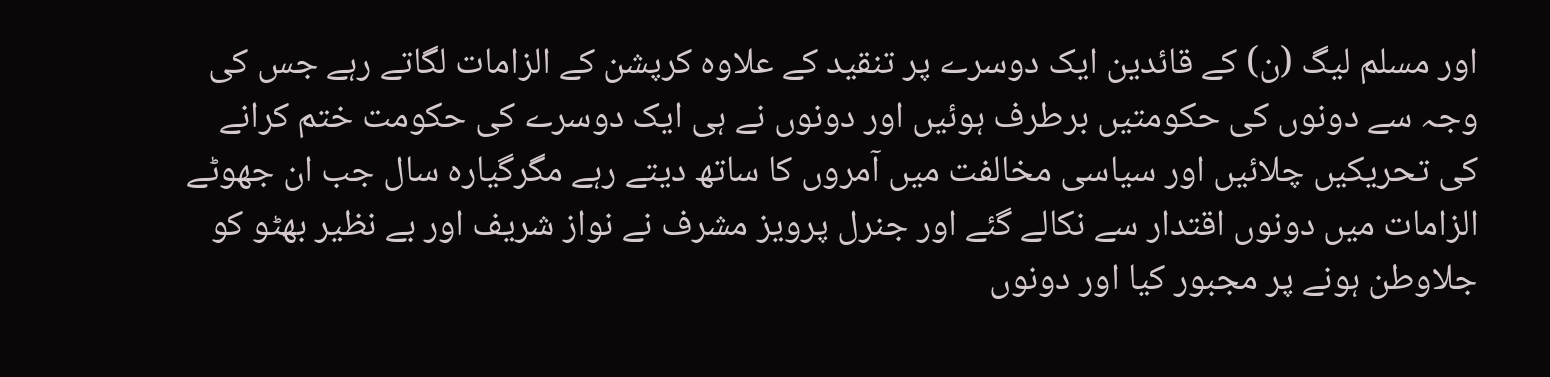اور مسلم لیگ (ن) کے قائدین ایک دوسرے پر تنقید کے علاوہ کرپشن کے الزامات لگاتے رہے جس کی وجہ سے دونوں کی حکومتیں برطرف ہوئیں اور دونوں نے ہی ایک دوسرے کی حکومت ختم کرانے کی تحریکیں چلائیں اور سیاسی مخالفت میں آمروں کا ساتھ دیتے رہے مگرگیارہ سال جب ان جھوٹے الزامات میں دونوں اقتدار سے نکالے گئے اور جنرل پرویز مشرف نے نواز شریف اور بے نظیر بھٹو کو جلاوطن ہونے پر مجبور کیا اور دونوں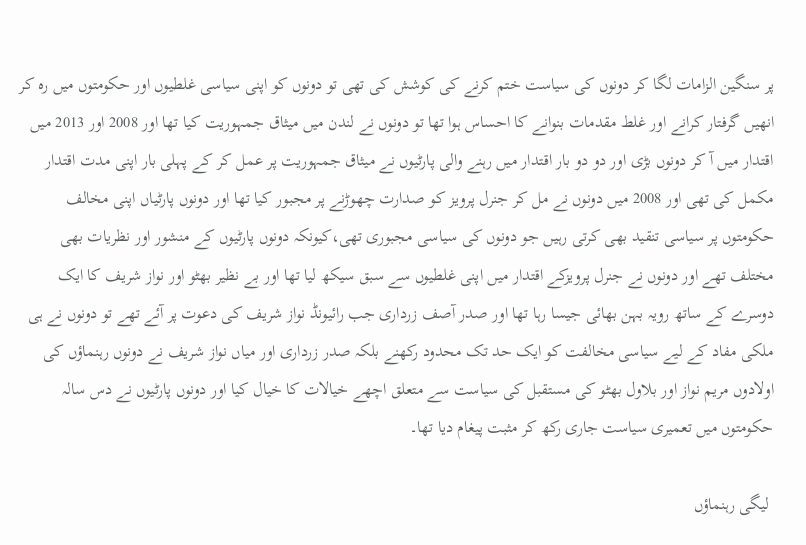پر سنگین الزامات لگا کر دونوں کی سیاست ختم کرنے کی کوشش کی تھی تو دونوں کو اپنی سیاسی غلطیوں اور حکومتوں میں رہ کر انھیں گرفتار کرانے اور غلط مقدمات بنوانے کا احساس ہوا تھا تو دونوں نے لندن میں میثاق جمہوریت کیا تھا اور 2008 اور 2013 میں اقتدار میں آ کر دونوں بڑی اور دو دو بار اقتدار میں رہنے والی پارٹیوں نے میثاق جمہوریت پر عمل کر کے پہلی بار اپنی مدت اقتدار مکمل کی تھی اور 2008 میں دونوں نے مل کر جنرل پرویز کو صدارت چھوڑنے پر مجبور کیا تھا اور دونوں پارٹیاں اپنی مخالف حکومتوں پر سیاسی تنقید بھی کرتی رہیں جو دونوں کی سیاسی مجبوری تھی،کیونکہ دونوں پارٹیوں کے منشور اور نظریات بھی مختلف تھے اور دونوں نے جنرل پرویزکے اقتدار میں اپنی غلطیوں سے سبق سیکھ لیا تھا اور بے نظیر بھٹو اور نواز شریف کا ایک دوسرے کے ساتھ رویہ بہن بھائی جیسا رہا تھا اور صدر آصف زرداری جب رائیونڈ نواز شریف کی دعوت پر آئے تھے تو دونوں نے ہی ملکی مفاد کے لیے سیاسی مخالفت کو ایک حد تک محدود رکھنے بلکہ صدر زرداری اور میاں نواز شریف نے دونوں رہنماؤں کی اولادوں مریم نواز اور بلاول بھٹو کی مستقبل کی سیاست سے متعلق اچھے خیالات کا خیال کیا اور دونوں پارٹیوں نے دس سالہ حکومتوں میں تعمیری سیاست جاری رکھ کر مثبت پیغام دیا تھا۔

 لیگی رہنماؤں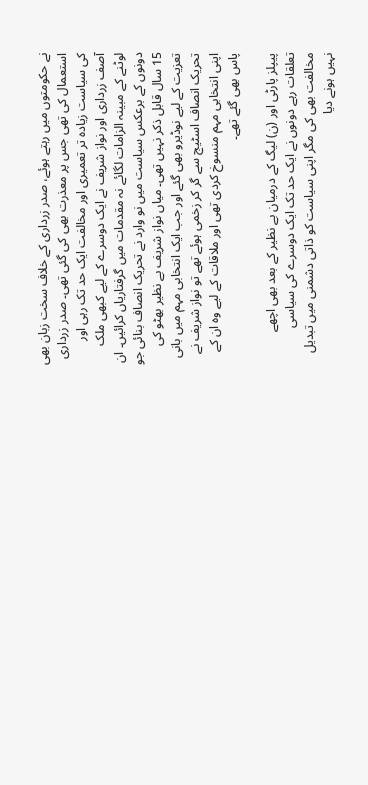نے حکومتوں میں رہتے ہوئے، صدر زرداری کے خلاف سخت زبان بھی استعمال کی تھی جس پر معذرت بھی کی گئی تھی۔ صدر زرداری کی سیاست زیادہ تر تعمیری اور مخالفت ایک حد تک رہی اور آصف زرداری اور نواز شریف نے ایک دوسرے کے لیے کبھی ملک لوٹنے کے مبینہ الزامات لگائے نہ مقدمات میں گرفتاریاں کرائیں۔ ان دونوں کے برعکس سیاست میں نو وارد نے تحریک انصاف بنائی جو 15 سال قابل ذکر نہیں تھی۔ میاں نواز شریف بے نظیر بھٹو کی تعزیت کے لیے نوڈیرو بھی گئے اور جب ایک انتخابی مہم میں بانی تحریک انصاف اسٹیج سے گر کر زخمی ہوئے تھے تو نواز شریف نے اپنی انتخابی مہم منسوخ کردی تھی اور ملاقات کے لیے وہ ان کے پاس بھی گئے تھے۔

پیپلز پارٹی اور (ن) لیگ کے درمیان بے نظیر کے بعد بھی اچھے تعلقات رہے دونوں نے ایک حد تک ایک دوسرے کی سیاسی مخالفت بھی کی مگر اپنی سیاست کو ذاتی دشمنی میں تبدیل نہیں ہونے دیا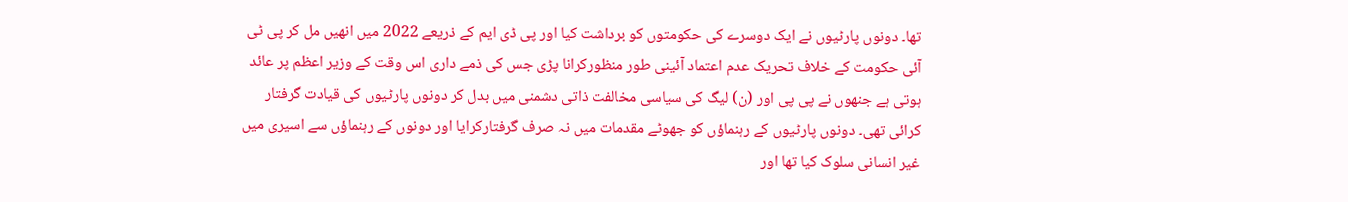تھا۔ دونوں پارٹیوں نے ایک دوسرے کی حکومتوں کو برداشت کیا اور پی ڈی ایم کے ذریعے 2022 میں انھیں مل کر پی ٹی آئی حکومت کے خلاف تحریک عدم اعتماد آئینی طور منظورکرانا پڑی جس کی ذمے داری اس وقت کے وزیر اعظم پر عائد ہوتی ہے جنھوں نے پی پی اور (ن) لیگ کی سیاسی مخالفت ذاتی دشمنی میں بدل کر دونوں پارٹیوں کی قیادت گرفتار کرائی تھی۔ دونوں پارٹیوں کے رہنماؤں کو جھوٹے مقدمات میں نہ صرف گرفتارکرایا اور دونوں کے رہنماؤں سے اسیری میں غیر انسانی سلوک کیا تھا اور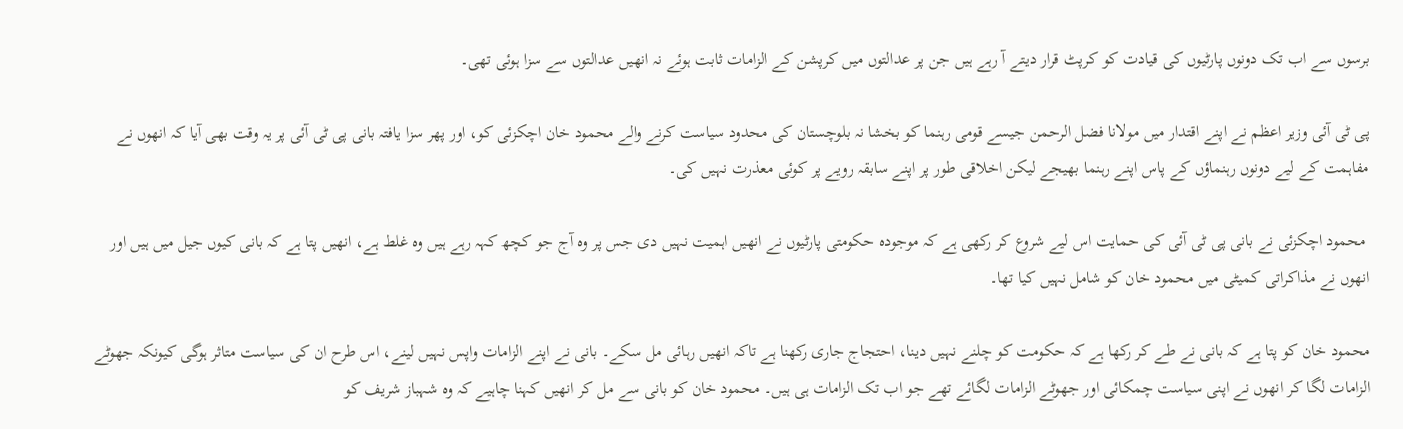برسوں سے اب تک دونوں پارٹیوں کی قیادت کو کرپٹ قرار دیتے آ رہے ہیں جن پر عدالتوں میں کرپشن کے الزامات ثابت ہوئے نہ انھیں عدالتوں سے سزا ہوئی تھی۔

پی ٹی آئی وزیر اعظم نے اپنے اقتدار میں مولانا فضل الرحمن جیسے قومی رہنما کو بخشا نہ بلوچستان کی محدود سیاست کرنے والے محمود خان اچکزئی کو، اور پھر سزا یافتہ بانی پی ٹی آئی پر یہ وقت بھی آیا کہ انھوں نے مفاہمت کے لیے دونوں رہنماؤں کے پاس اپنے رہنما بھیجے لیکن اخلاقی طور پر اپنے سابقہ رویے پر کوئی معذرت نہیں کی۔

 محمود اچکزئی نے بانی پی ٹی آئی کی حمایت اس لیے شروع کر رکھی ہے کہ موجودہ حکومتی پارٹیوں نے انھیں اہمیت نہیں دی جس پر وہ آج جو کچھ کہہ رہے ہیں وہ غلط ہے، انھیں پتا ہے کہ بانی کیوں جیل میں ہیں اور انھوں نے مذاکراتی کمیٹی میں محمود خان کو شامل نہیں کیا تھا۔

محمود خان کو پتا ہے کہ بانی نے طے کر رکھا ہے کہ حکومت کو چلنے نہیں دینا، احتجاج جاری رکھنا ہے تاکہ انھیں رہائی مل سکے۔ بانی نے اپنے الزامات واپس نہیں لینے، اس طرح ان کی سیاست متاثر ہوگی کیونکہ جھوٹے الزامات لگا کر انھوں نے اپنی سیاست چمکائی اور جھوٹے الزامات لگائے تھے جو اب تک الزامات ہی ہیں۔ محمود خان کو بانی سے مل کر انھیں کہنا چاہیے کہ وہ شہباز شریف کو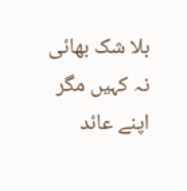بلا شک بھائی نہ کہیں مگر اپنے عائد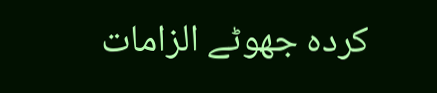کردہ جھوٹے الزامات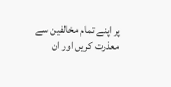پر اپنے تمام مخالفین سے معذرت کریں اور ان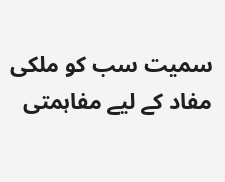سمیت سب کو ملکی مفاد کے لیے مفاہمتی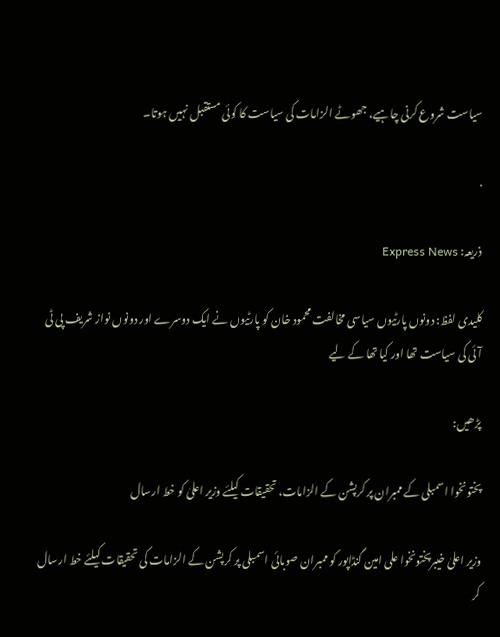سیاست شروع کرنی چاہیے، جھوٹے الزامات کی سیاست کا کوئی مستقبل نہیں ہوتا۔

.

ذریعہ: Express News

کلیدی لفظ: دونوں پارٹیوں سیاسی مخالفت محمود خان کو پارٹیوں نے ایک دوسرے اور دونوں نواز شریف پی ٹی آئی کی سیاست تھا اور کیا تھا کے لیے

پڑھیں:

پختونخوا اسمبلی کے ممبران پر کرپشن کے الزامات، تحقیقات کیلئے وزیر اعلیٰ کو خط ارسال

وزیر اعلیٰ خیبرپختونخوا علی امین گنڈاپور کو ممبران صوبائی اسمبلی پر کرپشن کے الزامات کی تحقیقات کیلئے خط ارسال کر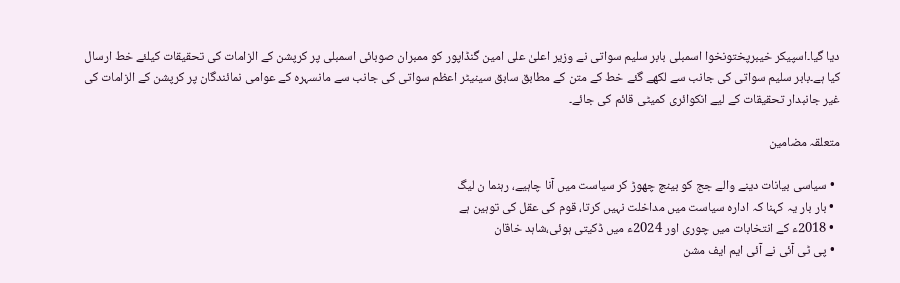دیا گیا۔اسپیکر خیبرپختونخوا اسمبلی بابر سلیم سواتی نے وزیر اعلیٰ علی امین گنڈاپور کو ممبران صوبائی اسمبلی پر کرپشن کے الزامات کی تحقیقات کیلئے خط ارسال کیا ہے۔بابر سلیم سواتی کی جانب سے لکھے گئے خط کے متن کے مطابق سابق سینیٹر اعظم سواتی کی جانب سے مانسہرہ کے عوامی نمائندگان پر کرپشن کے الزامات کی غیر جانبدار تحقیقات کے لیے انکوائری کمیٹی قائم کی جائے۔

متعلقہ مضامین

  • سیاسی بیانات دینے والے جج کو بینچ چھوڑ کر سیاست میں آنا چاہیے، رہنما ن لیگ
  • بار بار یہ کہنا کہ ادارہ سیاست میں مداخلت نہیں کرتا، قوم کی عقل کی توہین ہے
  • 2018ء کے انتخابات میں چوری اور 2024ء میں ڈکیتی ہوئی،شاہد خاقان
  • پی ٹی آئی نے آئی ایم ایف مشن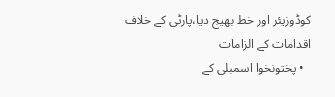کوڈوزیئر اور خط بھیج دیا،پارٹی کے خلاف اقدامات کے الزامات
  • پختونخوا اسمبلی کے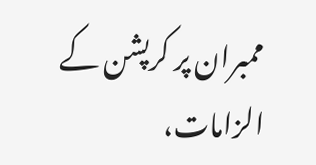ممبران پر کرپشن کے الزامات،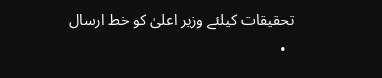تحقیقات کیلئے وزیر اعلیٰ کو خط ارسال
  •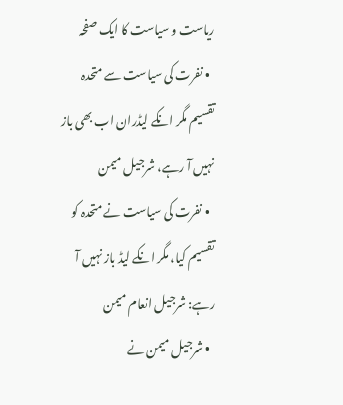ریاست و سیاست کا ایک صفحہ
  • نفرت کی سیاست سے متحدہ تقسیم مگر انکے لیڈران اب بھی باز نہیں آ رہے، شرجیل میمن
  • نفرت کی سیاست نے متحدہ کو تقسیم کیا، مگر انکے لیڈ باز نہیں آ رہے: شرجیل انعام میمن
  • شرجیل میمن نے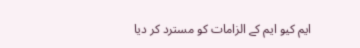ایم کیو ایم کے الزامات کو مسترد کر دیا